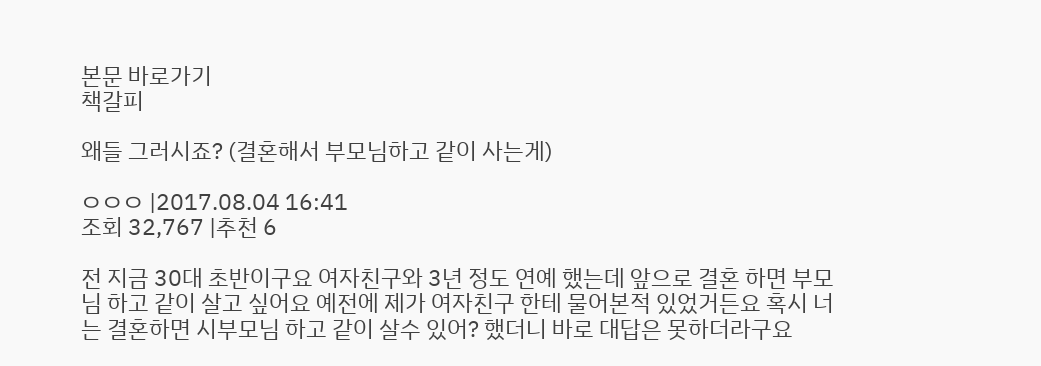본문 바로가기
책갈피

왜들 그러시죠? (결혼해서 부모님하고 같이 사는게)

ㅇㅇㅇ |2017.08.04 16:41
조회 32,767 |추천 6

전 지금 30대 초반이구요 여자친구와 3년 정도 연예 했는데 앞으로 결혼 하면 부모님 하고 같이 살고 싶어요 예전에 제가 여자친구 한테 물어본적 있었거든요 혹시 너는 결혼하면 시부모님 하고 같이 살수 있어? 했더니 바로 대답은 못하더라구요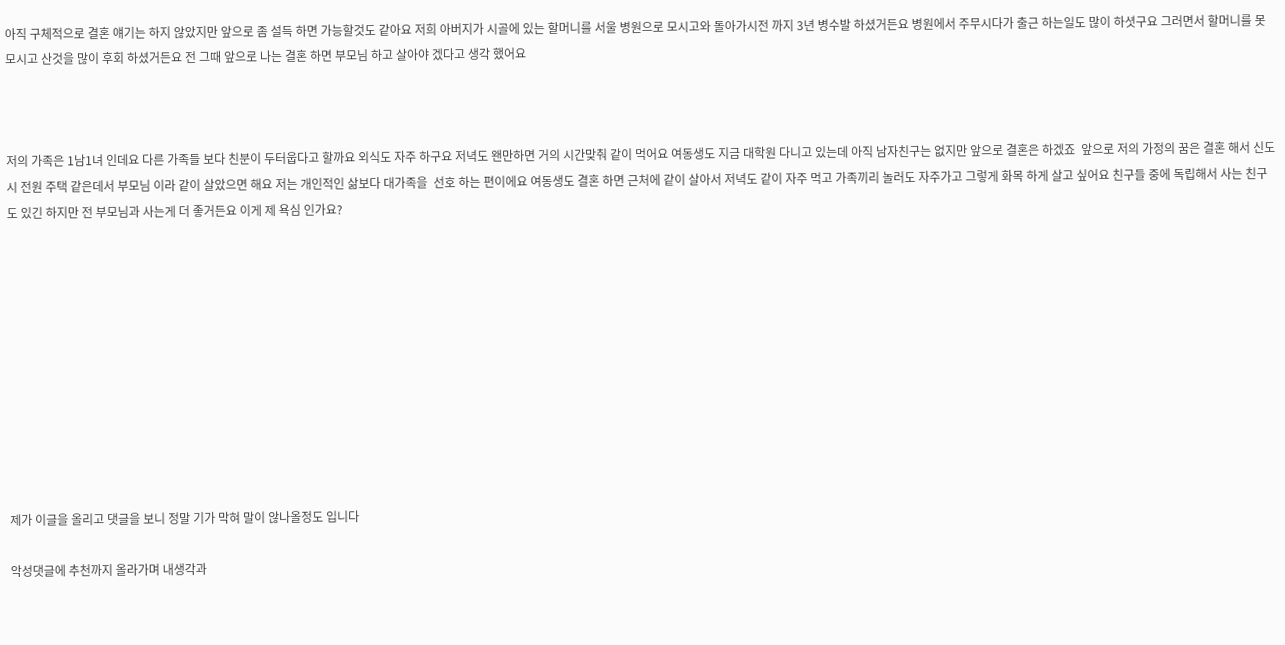아직 구체적으로 결혼 얘기는 하지 않았지만 앞으로 좀 설득 하면 가능할것도 같아요 저희 아버지가 시골에 있는 할머니를 서울 병원으로 모시고와 돌아가시전 까지 3년 병수발 하셨거든요 병원에서 주무시다가 출근 하는일도 많이 하셧구요 그러면서 할머니를 못모시고 산것을 많이 후회 하셨거든요 전 그때 앞으로 나는 결혼 하면 부모님 하고 살아야 겠다고 생각 했어요



저의 가족은 1남1녀 인데요 다른 가족들 보다 친분이 두터웁다고 할까요 외식도 자주 하구요 저녁도 왠만하면 거의 시간맞춰 같이 먹어요 여동생도 지금 대학원 다니고 있는데 아직 남자친구는 없지만 앞으로 결혼은 하겠죠  앞으로 저의 가정의 꿈은 결혼 해서 신도시 전원 주택 같은데서 부모님 이라 같이 살았으면 해요 저는 개인적인 삶보다 대가족을  선호 하는 편이에요 여동생도 결혼 하면 근처에 같이 살아서 저녁도 같이 자주 먹고 가족끼리 놀러도 자주가고 그렇게 화목 하게 살고 싶어요 친구들 중에 독립해서 사는 친구도 있긴 하지만 전 부모님과 사는게 더 좋거든요 이게 제 욕심 인가요?











제가 이글을 올리고 댓글을 보니 정말 기가 막혀 말이 않나올정도 입니다

악성댓글에 추천까지 올라가며 내생각과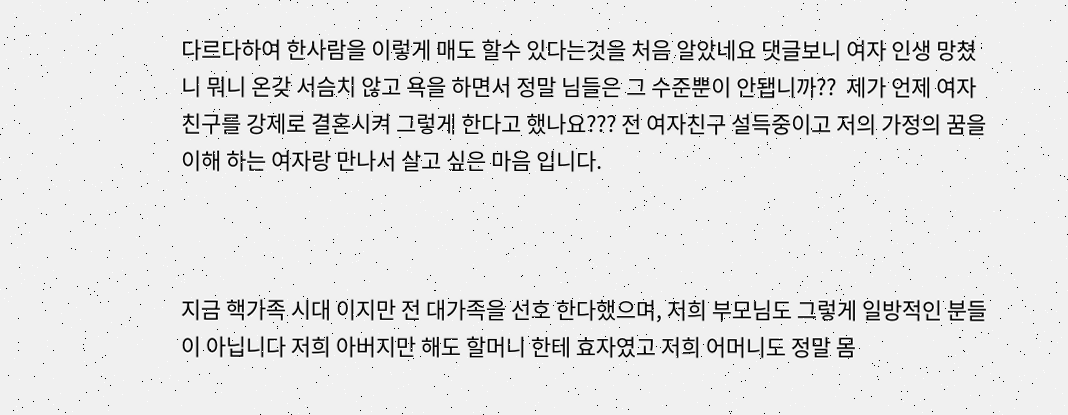다르다하여 한사람을 이렇게 매도 할수 있다는것을 처음 알았네요 댓글보니 여자 인생 망쳤니 뭐니 온갖 서슴치 않고 욕을 하면서 정말 님들은 그 수준뿐이 안됍니까??  제가 언제 여자친구를 강제로 결혼시켜 그렇게 한다고 했나요??? 전 여자친구 설득중이고 저의 가정의 꿈을 이해 하는 여자랑 만나서 살고 싶은 마음 입니다.



지금 핵가족 시대 이지만 전 대가족을 선호 한다했으며, 저희 부모님도 그렇게 일방적인 분들이 아닙니다 저희 아버지만 해도 할머니 한테 효자였고 저희 어머니도 정말 몸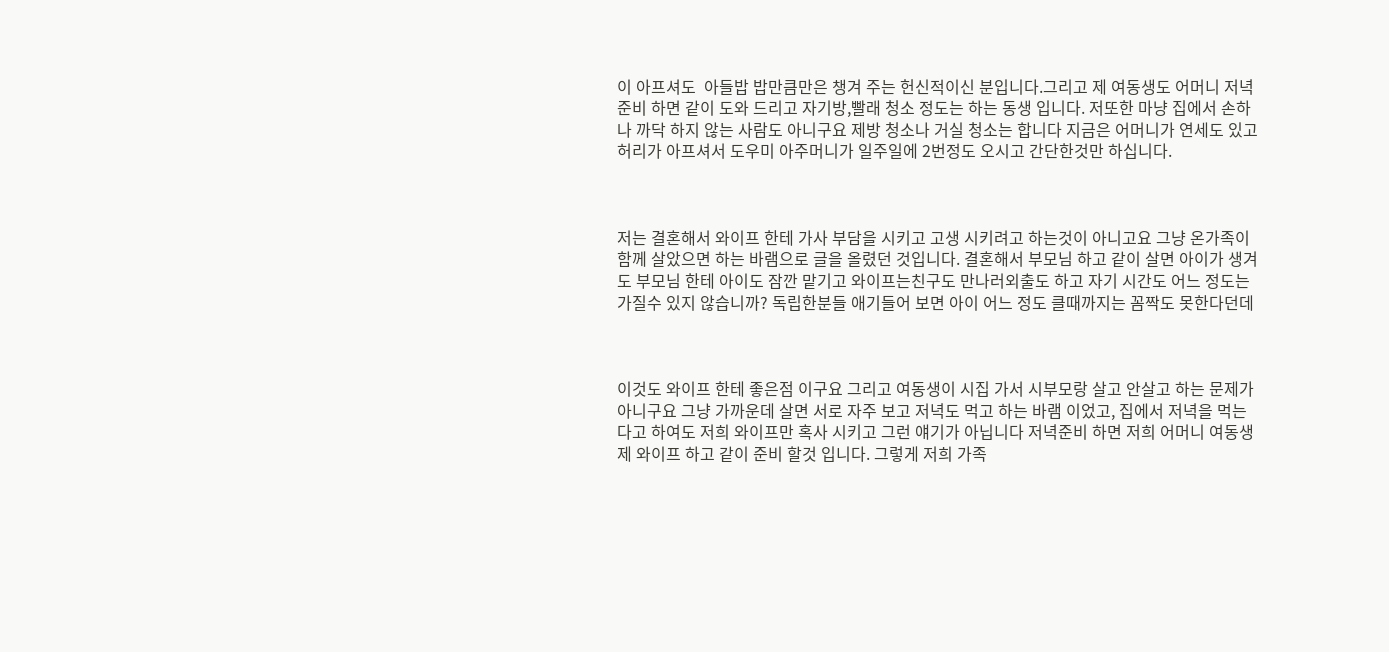이 아프셔도  아들밥 밥만큼만은 챙겨 주는 헌신적이신 분입니다.그리고 제 여동생도 어머니 저녁 준비 하면 같이 도와 드리고 자기방,빨래 청소 정도는 하는 동생 입니다. 저또한 마냥 집에서 손하나 까닥 하지 않는 사람도 아니구요 제방 청소나 거실 청소는 합니다 지금은 어머니가 연세도 있고 허리가 아프셔서 도우미 아주머니가 일주일에 2번정도 오시고 간단한것만 하십니다.



저는 결혼해서 와이프 한테 가사 부담을 시키고 고생 시키려고 하는것이 아니고요 그냥 온가족이 함께 살았으면 하는 바램으로 글을 올렸던 것입니다. 결혼해서 부모님 하고 같이 살면 아이가 생겨도 부모님 한테 아이도 잠깐 맡기고 와이프는친구도 만나러외출도 하고 자기 시간도 어느 정도는 가질수 있지 않습니까? 독립한분들 애기들어 보면 아이 어느 정도 클때까지는 꼼짝도 못한다던데



이것도 와이프 한테 좋은점 이구요 그리고 여동생이 시집 가서 시부모랑 살고 안살고 하는 문제가 아니구요 그냥 가까운데 살면 서로 자주 보고 저녁도 먹고 하는 바램 이었고, 집에서 저녁을 먹는다고 하여도 저희 와이프만 혹사 시키고 그런 얘기가 아닙니다 저녁준비 하면 저희 어머니 여동생 제 와이프 하고 같이 준비 할것 입니다. 그렇게 저희 가족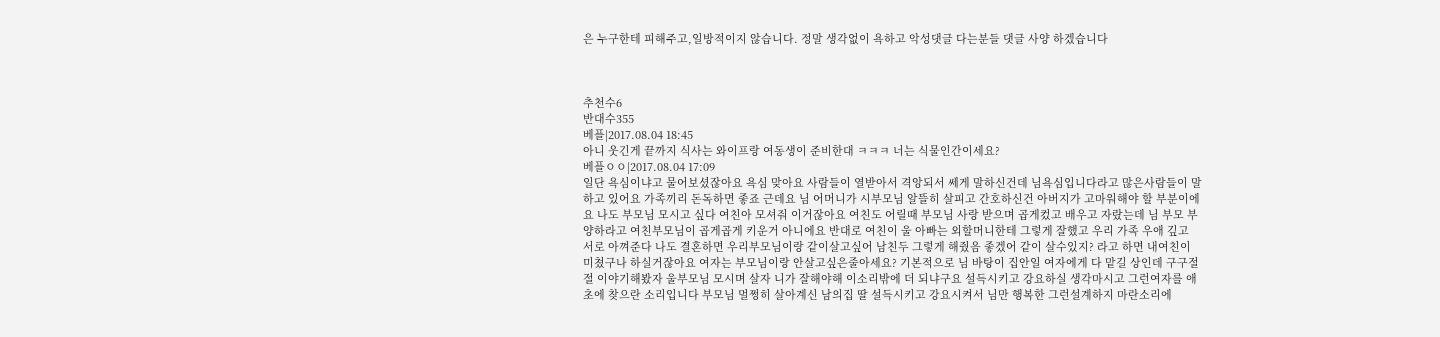은 누구한테 피해주고,일방적이지 않습니다. 정말 생각없이 욕하고 악성댓글 다는분들 댓글 사양 하겠습니다



추천수6
반대수355
베플|2017.08.04 18:45
아니 웃긴게 끝까지 식사는 와이프랑 여동생이 준비한대 ㅋㅋㅋ 너는 식물인간이세요?
베플ㅇㅇ|2017.08.04 17:09
일단 욕심이냐고 물어보셨잖아요 욕심 맞아요 사람들이 열받아서 격앙되서 쎄게 말하신건데 님욕심입니다라고 많은사람들이 말하고 있어요 가족끼리 돈독하면 좋죠 근데요 님 어머니가 시부모님 알뜰히 살피고 간호하신건 아버지가 고마워해야 할 부분이에요 나도 부모님 모시고 싶다 여친아 모셔줘 이거잖아요 여친도 어릴때 부모님 사랑 받으며 곱게컸고 배우고 자랐는데 님 부모 부양하라고 여친부모님이 곱게곱게 키운거 아니에요 반대로 여친이 울 아빠는 외할머니한테 그렇게 잘했고 우리 가족 우애 깊고 서로 아껴준다 나도 결혼하면 우리부모님이랑 같이살고싶어 남친두 그렇게 해줬음 좋겠어 같이 살수있지? 라고 하면 내여친이 미쳤구나 하실거잖아요 여자는 부모님이랑 안살고싶은줄아세요? 기본적으로 님 바탕이 집안일 여자에게 다 맡길 상인데 구구절절 이야기해봤자 울부모님 모시며 살자 니가 잘해야해 이소리밖에 더 되냐구요 설득시키고 강요하실 생각마시고 그런여자를 애초에 찾으란 소리입니다 부모님 멀쩡히 살아계신 남의집 딸 설득시키고 강요시켜서 님만 행복한 그런설계하지 마란소리에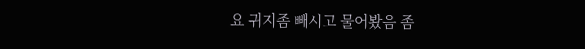요 귀지좀 빼시고 물어봤음 좀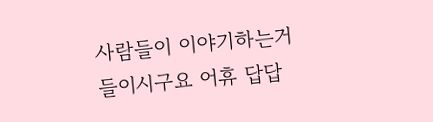사람들이 이야기하는거 들이시구요 어휴 답답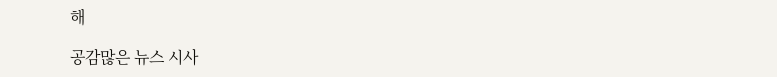해

공감많은 뉴스 시사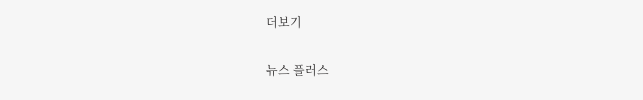더보기

뉴스 플러스